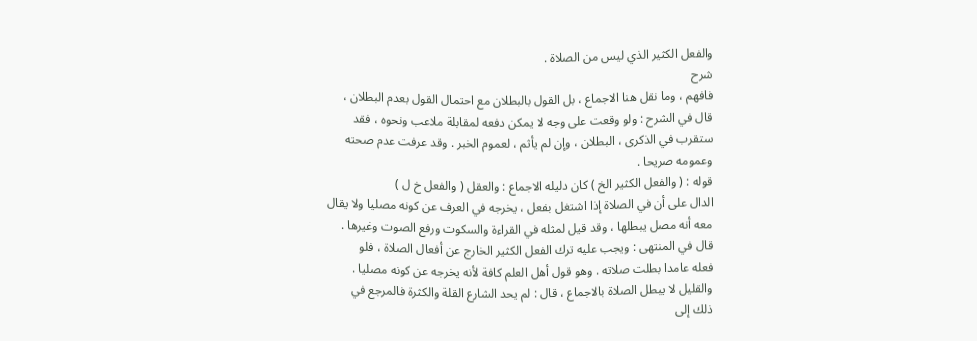والفعل الكثير الذي ليس من الصلاة .
شرح
فافهم ، وما نقل هنا الاجماع ، بل القول بالبطلان مع احتمال القول بعدم البطلان ،
قال في الشرح : ولو وقعت على وجه لا يمكن دفعه لمقابلة ملاعب ونحوه ، فقد
ستقرب في الذكرى ، البطلان ، وإن لم يأثم ، لعموم الخبر . وقد عرفت عدم صحته
وعمومه صريحا .
قوله : ( والفعل الكثير الخ ) كان دليله الاجماع : والعقل ( والفعل خ ل )
الدال على أن في الصلاة إذا اشتغل بفعل ، يخرجه في العرف عن كونه مصليا ولا يقال
معه أنه مصل يبطلها ، وقد قيل لمثله في القراءة والسكوت ورفع الصوت وغيرها .
قال في المنتهى : ويجب عليه ترك الفعل الكثير الخارج عن أفعال الصلاة ، فلو
فعله عامدا بطلت صلاته . وهو قول أهل العلم كافة لأنه يخرجه عن كونه مصليا .
والقليل لا يبطل الصلاة بالاجماع ، قال : لم يحد الشارع القلة والكثرة فالمرجع في
ذلك إلى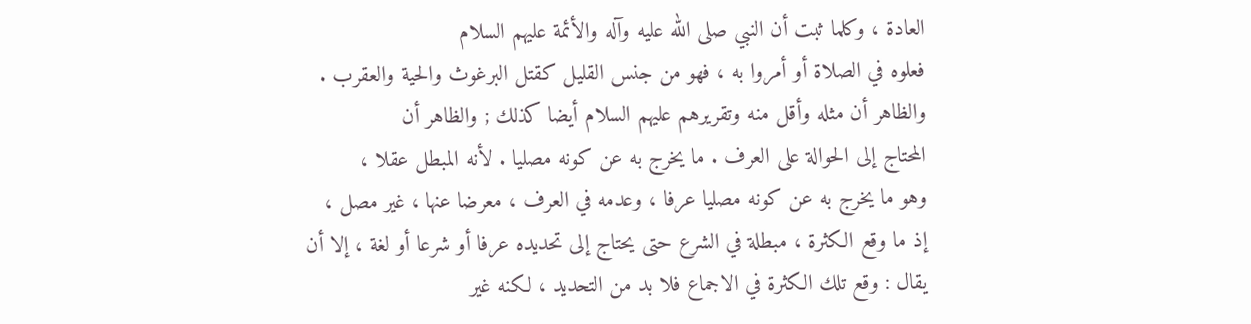العادة ، وكلما ثبت أن النبي صلى الله عليه وآله والأئمة عليهم السلام
فعلوه في الصلاة أو أمروا به ، فهو من جنس القليل كقتل البرغوث والحية والعقرب .
والظاهر أن مثله وأقل منه وتقريرهم عليهم السلام أيضا كذلك ; والظاهر أن
المحتاج إلى الحوالة على العرف . ما يخرج به عن كونه مصليا . لأنه المبطل عقلا ،
وهو ما يخرج به عن كونه مصليا عرفا ، وعدمه في العرف ، معرضا عنها ، غير مصل ،
إذ ما وقع الكثرة ، مبطلة في الشرع حتى يحتاج إلى تحديده عرفا أو شرعا أو لغة ، إلا أن
يقال : وقع تلك الكثرة في الاجماع فلا بد من التحديد ، لكنه غير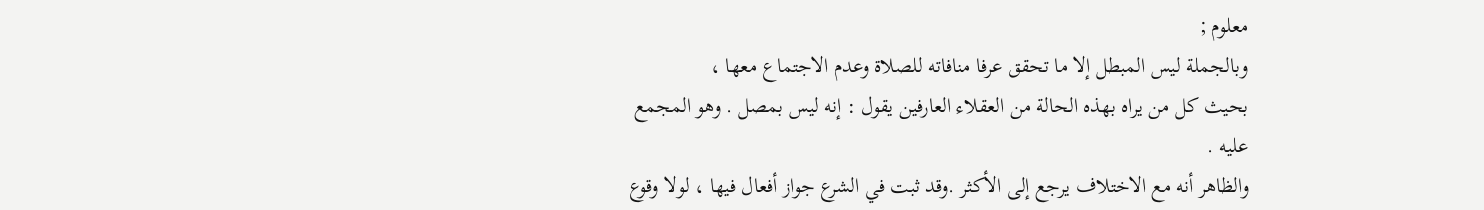معلوم ;
وبالجملة ليس المبطل إلا ما تحقق عرفا منافاته للصلاة وعدم الاجتماع معها ،
بحيث كل من يراه بهذه الحالة من العقلاء العارفين يقول : إنه ليس بمصل . وهو المجمع
عليه .
والظاهر أنه مع الاختلاف يرجع إلى الأكثر .وقد ثبت في الشرع جواز أفعال فيها ، لولا وقوع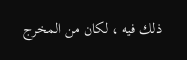ذلك فيه ، لكان من المخرج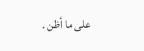على ما أظن .